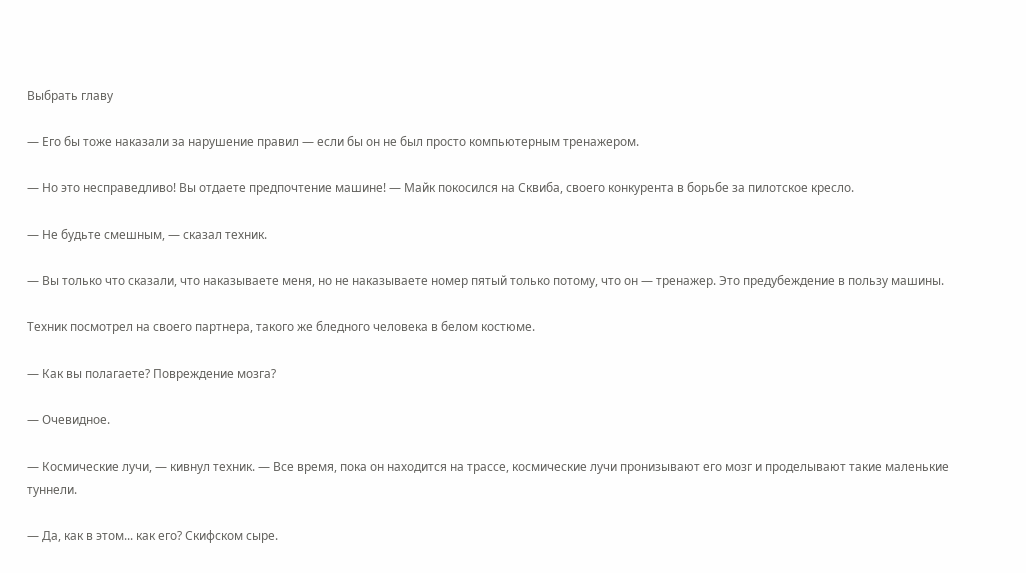Выбрать главу

— Его бы тоже наказали за нарушение правил — если бы он не был просто компьютерным тренажером.

— Но это несправедливо! Вы отдаете предпочтение машине! — Майк покосился на Сквиба, своего конкурента в борьбе за пилотское кресло.

— Не будьте смешным, — сказал техник.

— Вы только что сказали, что наказываете меня, но не наказываете номер пятый только потому, что он — тренажер. Это предубеждение в пользу машины.

Техник посмотрел на своего партнера, такого же бледного человека в белом костюме.

— Как вы полагаете? Повреждение мозга?

— Очевидное.

— Космические лучи, — кивнул техник. — Все время, пока он находится на трассе, космические лучи пронизывают его мозг и проделывают такие маленькие туннели.

— Да, как в этом... как его? Скифском сыре.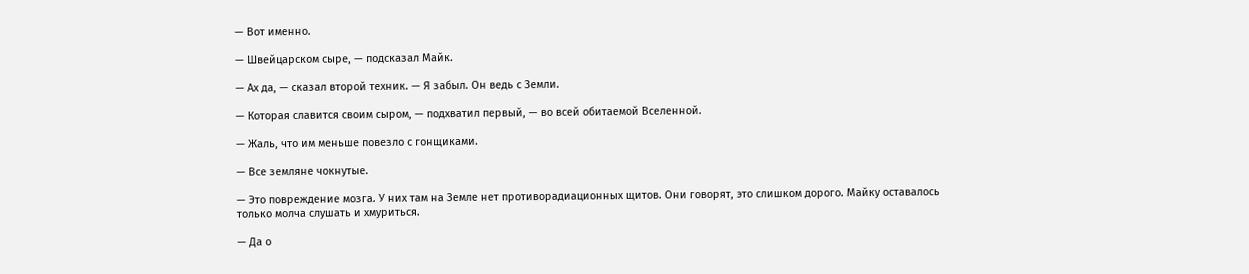— Вот именно.

— Швейцарском сыре, — подсказал Майк.

— Ах да, — сказал второй техник. — Я забыл. Он ведь с Земли.

— Которая славится своим сыром, — подхватил первый, — во всей обитаемой Вселенной.

— Жаль, что им меньше повезло с гонщиками.

— Все земляне чокнутые.

— Это повреждение мозга. У них там на Земле нет противорадиационных щитов. Они говорят, это слишком дорого. Майку оставалось только молча слушать и хмуриться.

— Да о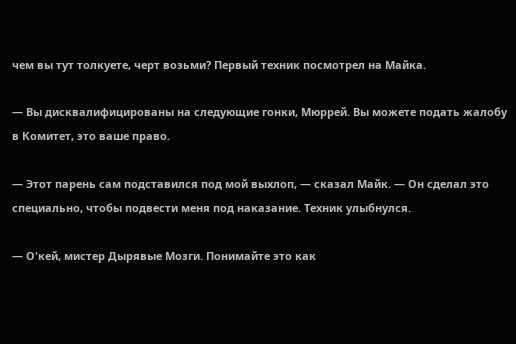чем вы тут толкуете, черт возьми? Первый техник посмотрел на Майка.

— Вы дисквалифицированы на следующие гонки, Мюррей. Вы можете подать жалобу в Комитет, это ваше право.

— Этот парень сам подставился под мой выхлоп, — сказал Майк. — Он сделал это специально, чтобы подвести меня под наказание. Техник улыбнулся.

— О'кей, мистер Дырявые Мозги. Понимайте это как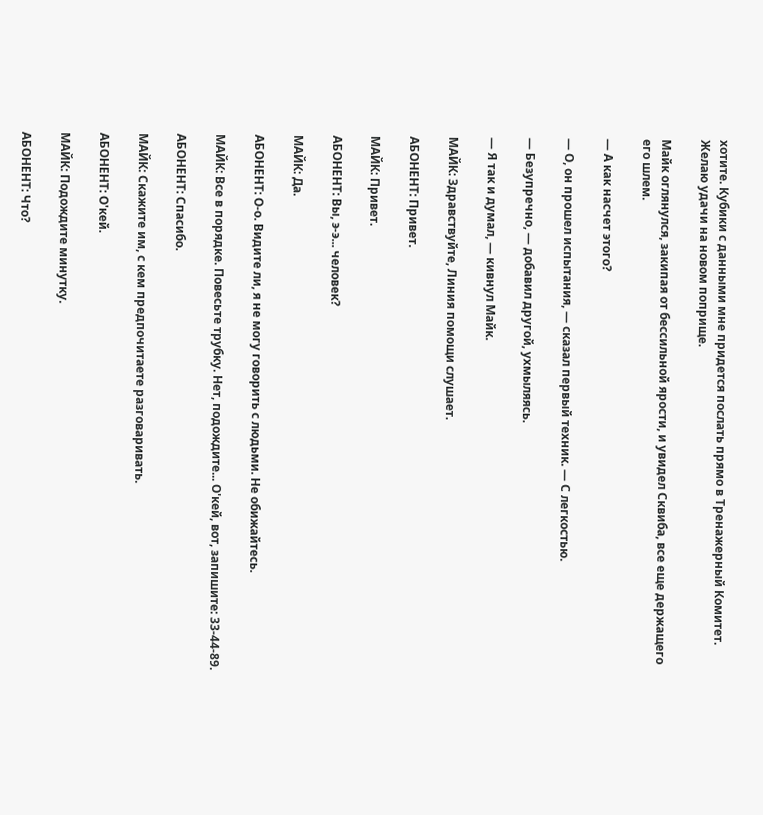хотите. Кубики с данными мне придется послать прямо в Тренажерный Комитет. Желаю удачи на новом поприще.

Майк оглянулся, закипая от бессильной ярости, и увидел Сквиба, все еще держащего его шлем.

— А как насчет этого?

— О, он прошел испытания, — сказал первый техник. — С легкостью.

— Безупречно, — добавил другой, ухмыляясь.

— Я так и думал, — кивнул Майк.

МАЙК: Здравствуйте, Линия помощи слушает.

АБОНЕНТ: Привет.

МАЙК: Привет.

АБОНЕНТ: Вы, э-э... человек?

МАЙК: Да.

АБОНЕНТ: О-о. Видите ли, я не могу говорить с людьми. Не обижайтесь.

МАЙК: Все в порядке. Повесьте трубку. Нет, подождите... О'кей, вот, запишите: 33-44-89.

АБОНЕНТ: Спасибо.

МАЙК: Скажите им, с кем предпочитаете разговаривать.

АБОНЕНТ: О'кей.

МАЙК: Подождите минутку.

АБОНЕНТ: Что?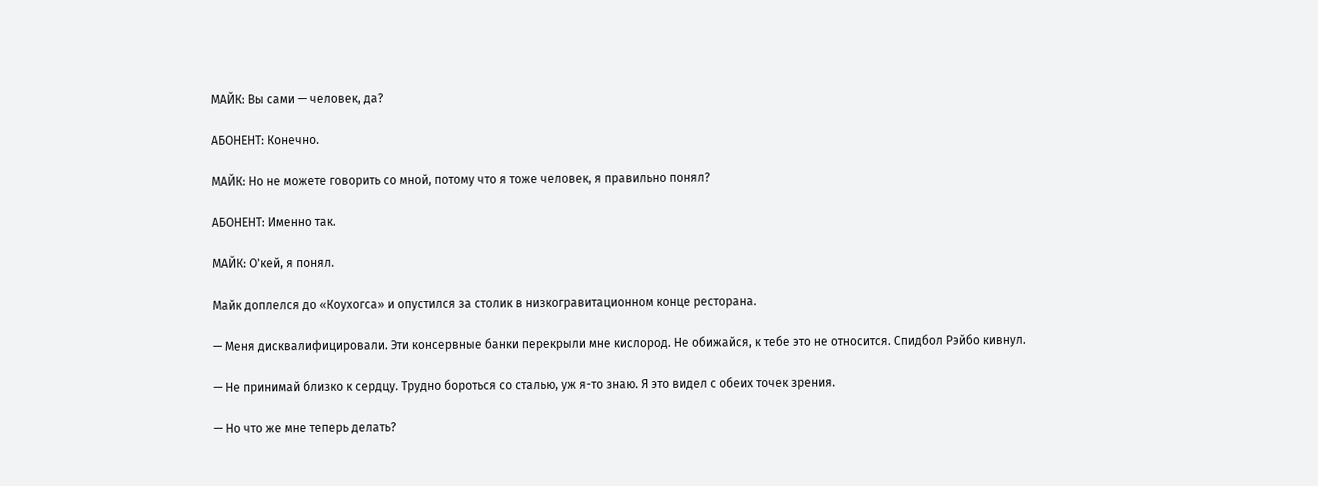МАЙК: Вы сами — человек, да?

АБОНЕНТ: Конечно.

МАЙК: Но не можете говорить со мной, потому что я тоже человек, я правильно понял?

АБОНЕНТ: Именно так.

МАЙК: О'кей, я понял.

Майк доплелся до «Коухогса» и опустился за столик в низкогравитационном конце ресторана.

— Меня дисквалифицировали. Эти консервные банки перекрыли мне кислород. Не обижайся, к тебе это не относится. Спидбол Рэйбо кивнул.

— Не принимай близко к сердцу. Трудно бороться со сталью, уж я-то знаю. Я это видел с обеих точек зрения.

— Но что же мне теперь делать?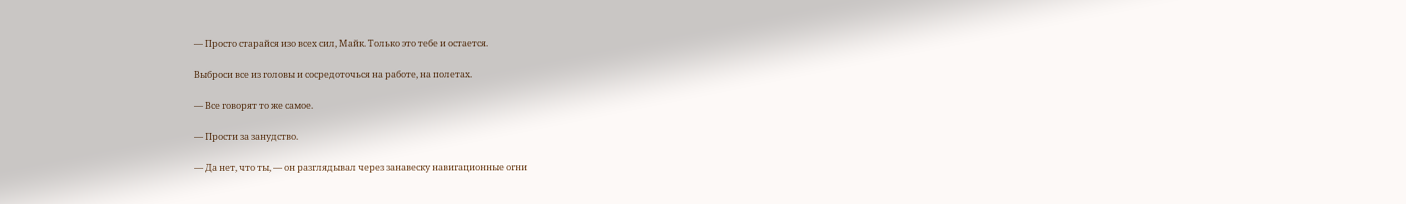— Просто старайся изо всех сил, Майк. Только это тебе и остается.

Выброси все из головы и сосредоточься на работе, на полетах.

— Все говорят то же самое.

— Прости за занудство.

— Да нет, что ты, — он разглядывал через занавеску навигационные огни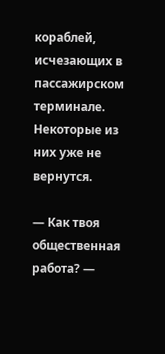кораблей, исчезающих в пассажирском терминале. Некоторые из них уже не вернутся.

— Как твоя общественная работа? —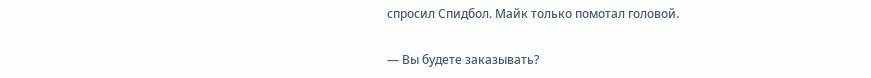спросил Спидбол. Майк только помотал головой.

— Вы будете заказывать?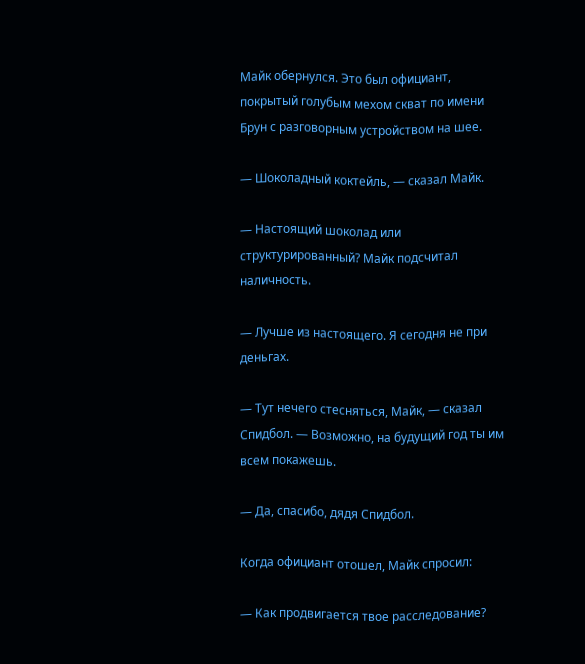Майк обернулся. Это был официант, покрытый голубым мехом скват по имени Брун с разговорным устройством на шее.

— Шоколадный коктейль, — сказал Майк.

— Настоящий шоколад или структурированный? Майк подсчитал наличность.

— Лучше из настоящего. Я сегодня не при деньгах.

— Тут нечего стесняться, Майк, — сказал Спидбол. — Возможно, на будущий год ты им всем покажешь.

— Да, спасибо, дядя Спидбол.

Когда официант отошел, Майк спросил:

— Как продвигается твое расследование?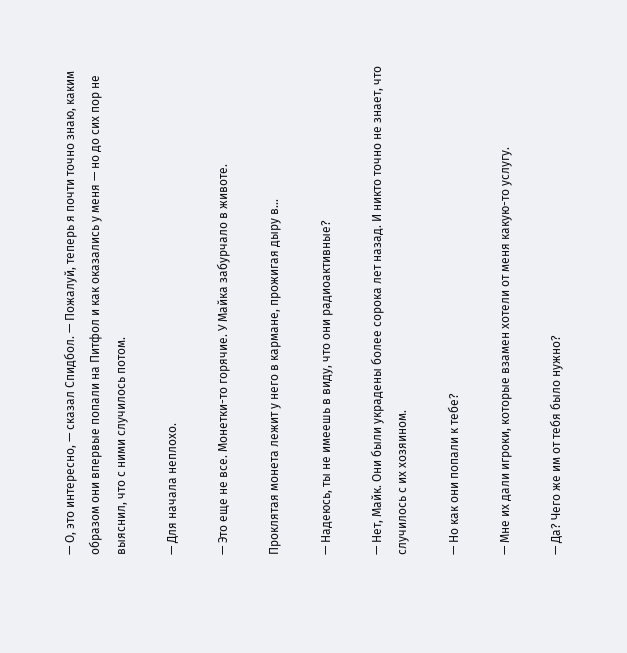— О, это интересно, — сказал Спидбол. — Пожалуй, теперь я почти точно знаю, каким образом они впервые попали на Питфол и как оказались у меня — но до сих пор не выяснил, что с ними случилось потом.

— Для начала неплохо.

— Это еще не все. Монетки-то горячие. У Майка забурчало в животе.

Проклятая монета лежит у него в кармане, прожигая дыру в...

— Надеюсь, ты не имеешь в виду, что они радиоактивные?

— Нет, Майк. Они были украдены более сорока лет назад. И никто точно не знает, что случилось с их хозяином.

— Но как они попали к тебе?

— Мне их дали игроки, которые взамен хотели от меня какую-то услугу.

— Да? Чего же им от тебя было нужно?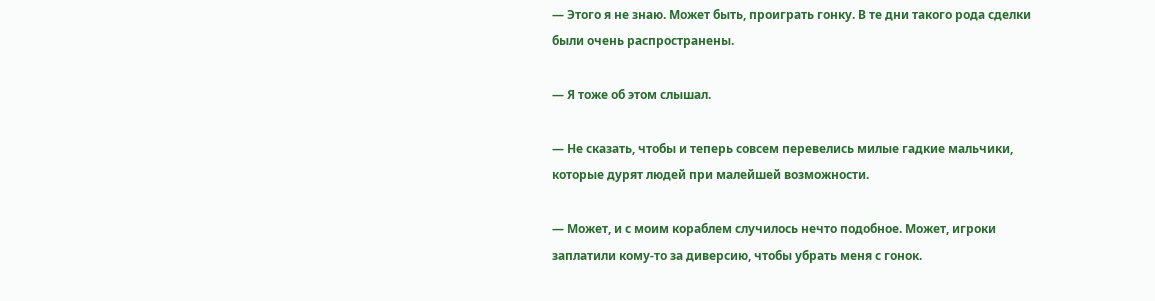— Этого я не знаю. Может быть, проиграть гонку. В те дни такого рода сделки были очень распространены.

— Я тоже об этом слышал.

— Не сказать, чтобы и теперь совсем перевелись милые гадкие мальчики, которые дурят людей при малейшей возможности.

— Может, и с моим кораблем случилось нечто подобное. Может, игроки заплатили кому-то за диверсию, чтобы убрать меня с гонок.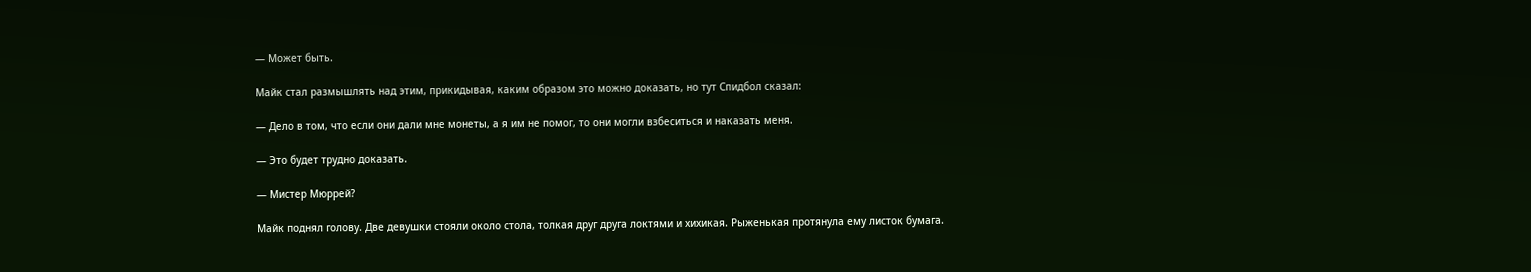— Может быть.

Майк стал размышлять над этим, прикидывая, каким образом это можно доказать, но тут Спидбол сказал:

— Дело в том, что если они дали мне монеты, а я им не помог, то они могли взбеситься и наказать меня.

— Это будет трудно доказать.

— Мистер Мюррей?

Майк поднял голову. Две девушки стояли около стола, толкая друг друга локтями и хихикая. Рыженькая протянула ему листок бумага.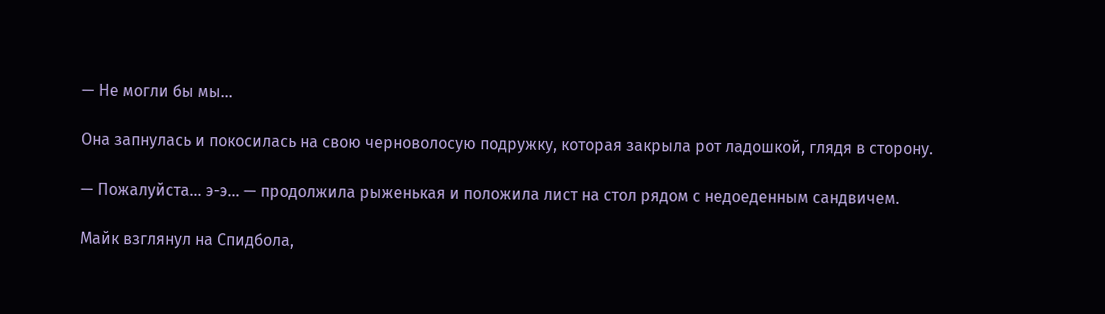— Не могли бы мы...

Она запнулась и покосилась на свою черноволосую подружку, которая закрыла рот ладошкой, глядя в сторону.

— Пожалуйста... э-э... — продолжила рыженькая и положила лист на стол рядом с недоеденным сандвичем.

Майк взглянул на Спидбола,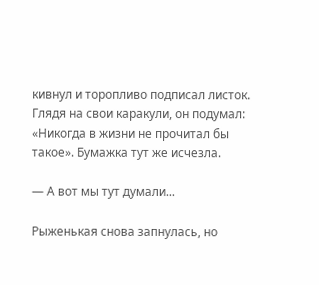кивнул и торопливо подписал листок. Глядя на свои каракули, он подумал: «Никогда в жизни не прочитал бы такое». Бумажка тут же исчезла.

— А вот мы тут думали...

Рыженькая снова запнулась, но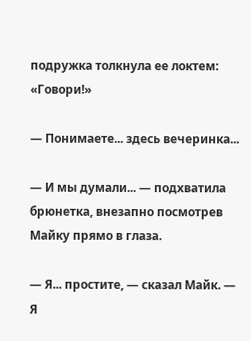подружка толкнула ее локтем: «Говори!»

— Понимаете... здесь вечеринка...

— И мы думали... — подхватила брюнетка, внезапно посмотрев Майку прямо в глаза.

— Я... простите, — сказал Майк. — Я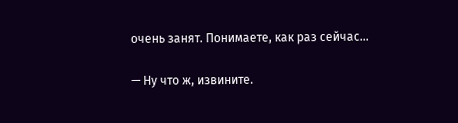очень занят. Понимаете, как раз сейчас...

— Ну что ж, извините.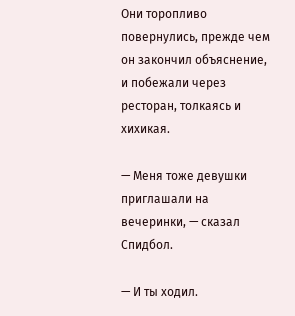Они торопливо повернулись, прежде чем он закончил объяснение, и побежали через ресторан, толкаясь и хихикая.

— Меня тоже девушки приглашали на вечеринки, — сказал Спидбол.

— И ты ходил.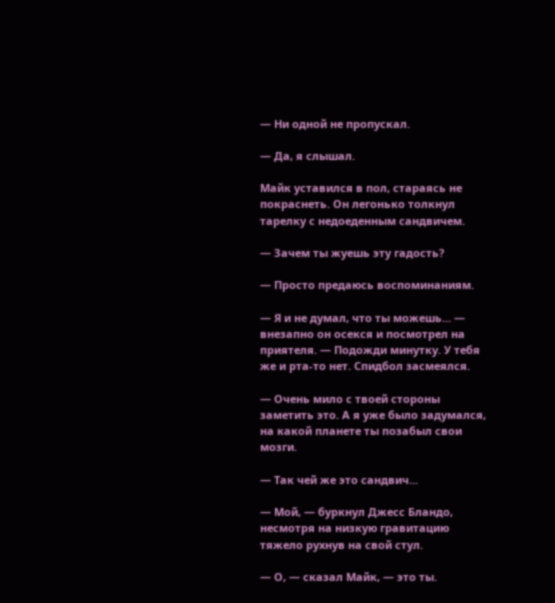— Ни одной не пропускал.

— Да, я слышал.

Майк уставился в пол, стараясь не покраснеть. Он легонько толкнул тарелку с недоеденным сандвичем.

— Зачем ты жуешь эту гадость?

— Просто предаюсь воспоминаниям.

— Я и не думал, что ты можешь... — внезапно он осекся и посмотрел на приятеля. — Подожди минутку. У тебя же и рта-то нет. Спидбол засмеялся.

— Очень мило с твоей стороны заметить это. А я уже было задумался, на какой планете ты позабыл свои мозги.

— Так чей же это сандвич...

— Мой, — буркнул Джесс Бландо, несмотря на низкую гравитацию тяжело рухнув на свой стул.

— О, — сказал Майк, — это ты.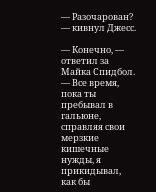— Разочарован? — кивнул Джесс.

— Конечно, — ответил за Майка Спидбол. — Все время, пока ты пребывал в гальюне, справляя свои мерзкие кишечные нужды, я прикидывал, как бы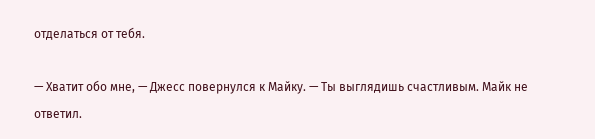отделаться от тебя.

— Хватит обо мне, — Джесс повернулся к Майку. — Ты выглядишь счастливым. Майк не ответил.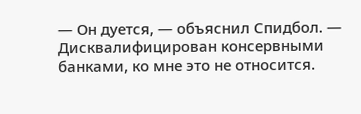— Он дуется, — объяснил Спидбол. — Дисквалифицирован консервными банками, ко мне это не относится.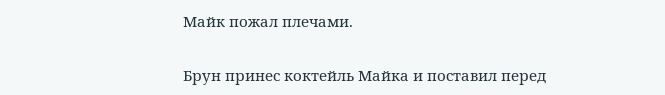Майк пожал плечами.

Брун принес коктейль Майка и поставил перед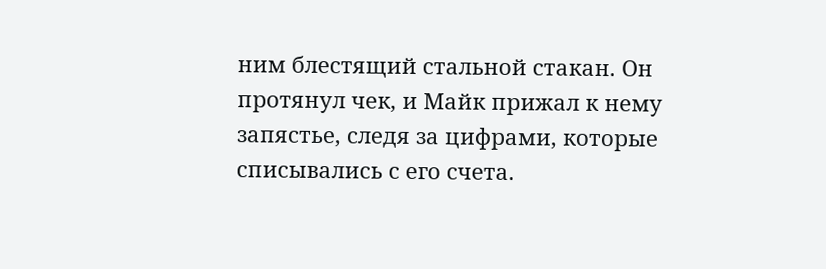ним блестящий стальной стакан. Он протянул чек, и Майк прижал к нему запястье, следя за цифрами, которые списывались с его счета.